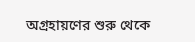অগ্রহায়ণের শুরু থেকে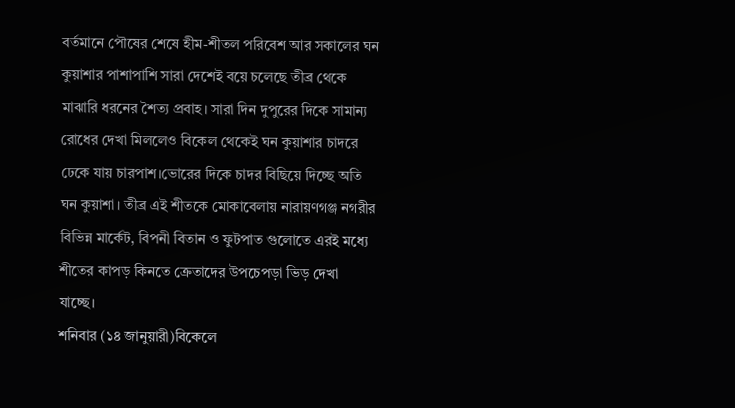বর্তমানে পৌষের শেষে হীম-শীতল পরিবেশ আর সকালের ঘন কুয়াশার পাশাপাশি সারা দেশেই বয়ে চলেছে তীব্র থেকে মাঝারি ধরনের শৈত্য প্রবাহ। সারা দিন দুপুরের দিকে সামান্য রোধের দেখা মিললেও বিকেল থেকেই ঘন কুয়াশার চাদরে ঢেকে যায় চারপাশ।ভোরের দিকে চাদর বিছিয়ে দিচ্ছে অতি ঘন কুয়াশা। তীব্র এই শীতকে মোকাবেলায় নারায়ণগঞ্জ নগরীর বিভিন্ন মার্কেট, বিপনী বিতান ও ফুটপাত গুলোতে এরই মধ্যে শীতের কাপড় কিনতে ক্রেতাদের উপচেপড়া ভিড় দেখা যাচ্ছে।
শনিবার (১৪ জানুয়ারী)বিকেলে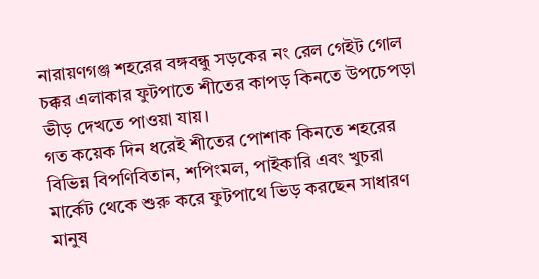নারায়ণগঞ্জ শহরের বঙ্গবন্ধু সড়কের নং রেল গেইট গোল চক্কর এলাকার ফুটপাতে শীতের কাপড় কিনতে উপচেপড়া ভীড় দেখতে পাওয়া যায়।
গত কয়েক দিন ধরেই শীতের পোশাক কিনতে শহরের বিভিন্ন বিপণিবিতান, শপিংমল, পাইকারি এবং খুচরা মার্কেট থেকে শুরু করে ফুটপাথে ভিড় করছেন সাধারণ মানুষ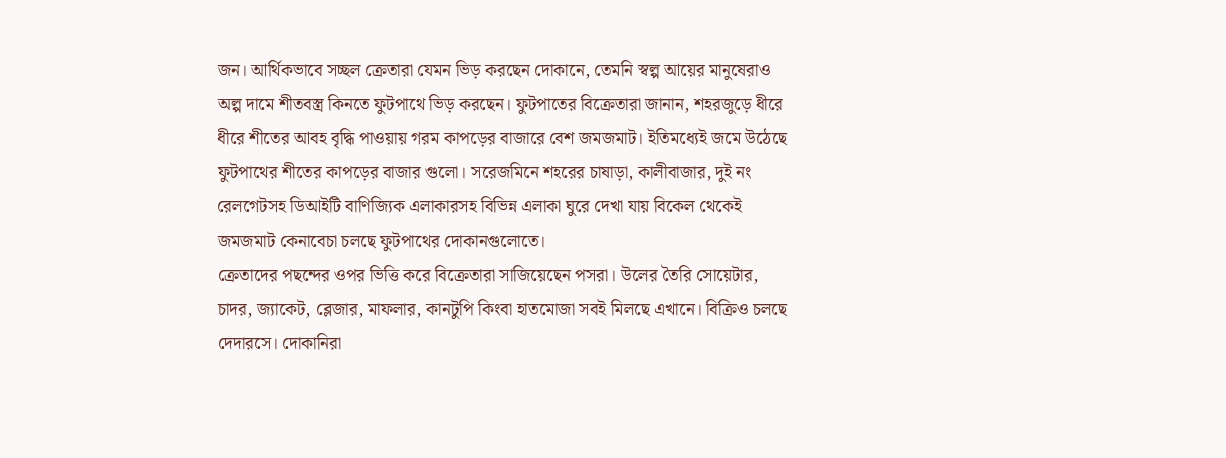জন। আর্থিকভাবে সচ্ছল ক্রেতারা যেমন ভিড় করছেন দোকানে, তেমনি স্বল্প আয়ের মানুষেরাও অল্প দামে শীতবস্ত্র কিনতে ফুটপাথে ভিড় করছেন। ফুটপাতের বিক্রেতারা জানান, শহরজুড়ে ধীরে ধীরে শীতের আবহ বৃদ্ধি পাওয়ায় গরম কাপড়ের বাজারে বেশ জমজমাট। ইতিমধ্যেই জমে উঠেছে ফুটপাথের শীতের কাপড়ের বাজার গুলো। সরেজমিনে শহরের চাষাড়া, কালীবাজার, দুই নং রেলগেটসহ ডিআইটি বাণিজ্যিক এলাকারসহ বিভিন্ন এলাকা ঘুরে দেখা যায় বিকেল থেকেই জমজমাট কেনাবেচা চলছে ফুটপাথের দোকানগুলোতে।
ক্রেতাদের পছন্দের ওপর ভিত্তি করে বিক্রেতারা সাজিয়েছেন পসরা। উলের তৈরি সোয়েটার, চাদর, জ্যাকেট, ব্লেজার, মাফলার, কানটুপি কিংবা হাতমোজা সবই মিলছে এখানে। বিক্রিও চলছে দেদারসে। দোকানিরা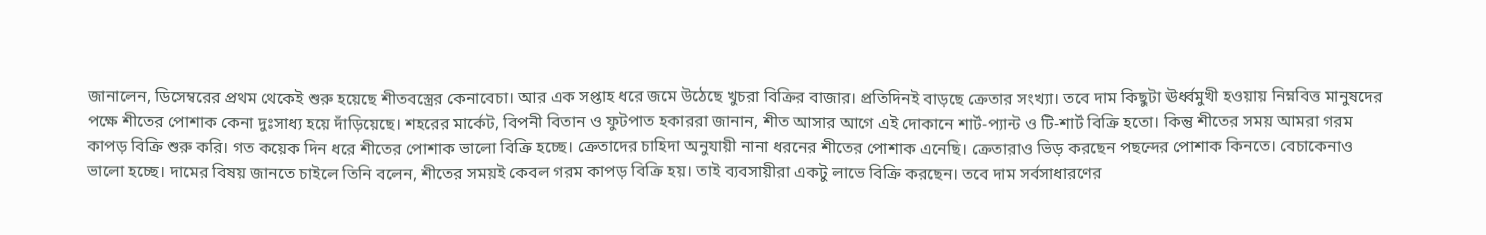জানালেন, ডিসেম্বরের প্রথম থেকেই শুরু হয়েছে শীতবস্ত্রের কেনাবেচা। আর এক সপ্তাহ ধরে জমে উঠেছে খুচরা বিক্রির বাজার। প্রতিদিনই বাড়ছে ক্রেতার সংখ্যা। তবে দাম কিছুটা ঊর্ধ্বমুখী হওয়ায় নিম্নবিত্ত মানুষদের পক্ষে শীতের পোশাক কেনা দুঃসাধ্য হয়ে দাঁড়িয়েছে। শহরের মার্কেট, বিপনী বিতান ও ফুটপাত হকাররা জানান, শীত আসার আগে এই দোকানে শার্ট-প্যান্ট ও টি-শার্ট বিক্রি হতো। কিন্তু শীতের সময় আমরা গরম কাপড় বিক্রি শুরু করি। গত কয়েক দিন ধরে শীতের পোশাক ভালো বিক্রি হচ্ছে। ক্রেতাদের চাহিদা অনুযায়ী নানা ধরনের শীতের পোশাক এনেছি। ক্রেতারাও ভিড় করছেন পছন্দের পোশাক কিনতে। বেচাকেনাও ভালো হচ্ছে। দামের বিষয় জানতে চাইলে তিনি বলেন, শীতের সময়ই কেবল গরম কাপড় বিক্রি হয়। তাই ব্যবসায়ীরা একটু লাভে বিক্রি করছেন। তবে দাম সর্বসাধারণের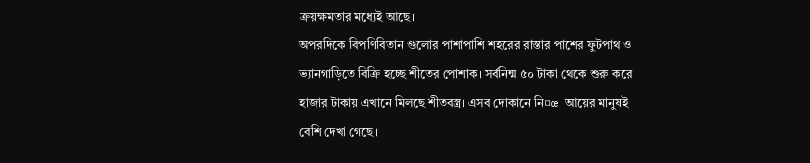ক্রয়ক্ষমতার মধ্যেই আছে।
অপরদিকে বিপণিবিতান গুলোর পাশাপাশি শহরের রাস্তার পাশের ফুটপাথ ও ভ্যানগাড়িতে বিক্রি হচ্ছে শীতের পোশাক। সর্বনিন্ম ৫০ টাকা থেকে শুরু করে হাজার টাকায় এখানে মিলছে শীতবস্ত্র। এসব দোকানে নি¤œ আয়ের মানুষই বেশি দেখা গেছে।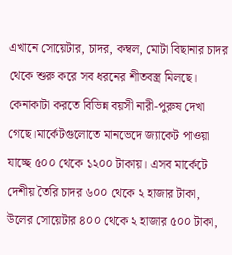এখানে সোয়েটার, চাদর, কম্বল, মোটা বিছানার চাদর থেকে শুরু করে সব ধরনের শীতবস্ত্র মিলছে। কেনাকাটা করতে বিভিন্ন বয়সী নারী-পুরুষ দেখা গেছে।মার্কেটগুলোতে মানভেদে জ্যাকেট পাওয়া যাচ্ছে ৫০০ থেকে ১২০০ টাকায়। এসব মার্কেটে দেশীয় তৈরি চাদর ৬০০ থেকে ২ হাজার টাকা, উলের সোয়েটার ৪০০ থেকে ২ হাজার ৫০০ টাকা,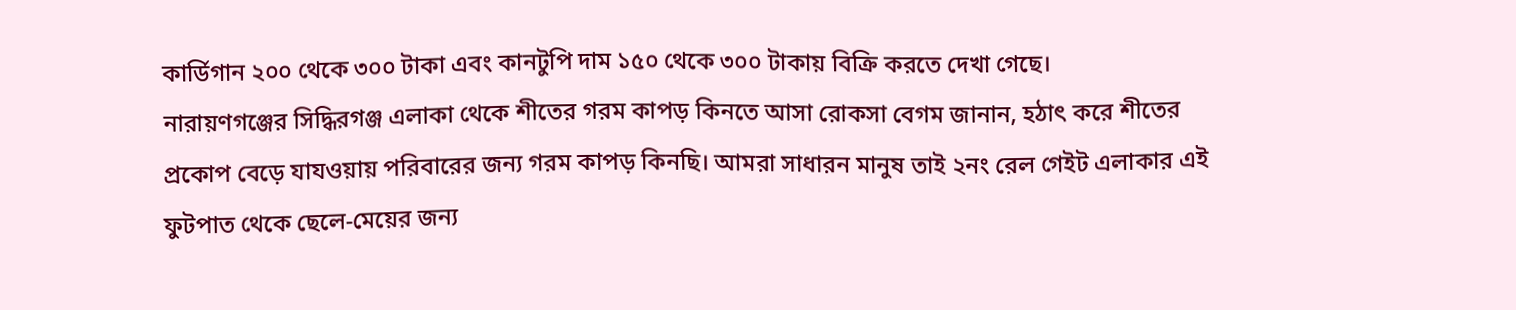কার্ডিগান ২০০ থেকে ৩০০ টাকা এবং কানটুপি দাম ১৫০ থেকে ৩০০ টাকায় বিক্রি করতে দেখা গেছে।
নারায়ণগঞ্জের সিদ্ধিরগঞ্জ এলাকা থেকে শীতের গরম কাপড় কিনতে আসা রোকসা বেগম জানান, হঠাৎ করে শীতের প্রকোপ বেড়ে যাযওয়ায় পরিবারের জন্য গরম কাপড় কিনছি। আমরা সাধারন মানুষ তাই ২নং রেল গেইট এলাকার এই ফুটপাত থেকে ছেলে-মেয়ের জন্য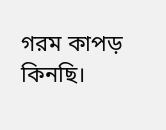গরম কাপড় কিনছি।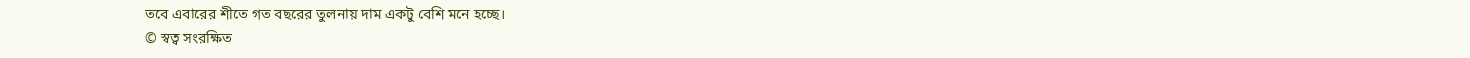তবে এবারের শীতে গত বছরের তুলনায় দাম একটু বেশি মনে হচ্ছে।
© স্বত্ব সংরক্ষিত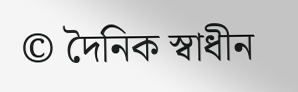© দৈনিক স্বাধীন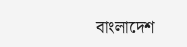বাংলাদেশ